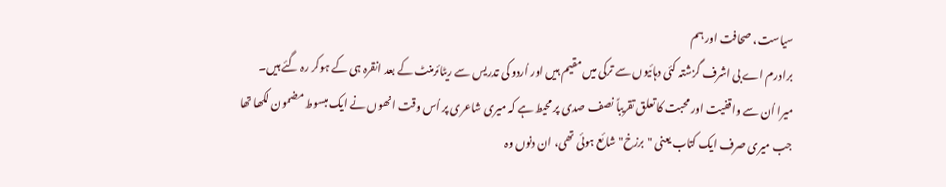سیاست، صحافت اور ہم
برادرم اے بی اشرف گزشتہ کئی دہائیوں سے ترکی میں مقیم ہیں اور اُردو کی تدریس سے ریٹائرمنٹ کے بعد انقرہ ہی کے ہوکر رہ گئے ہیں۔
میرا اُن سے واقفیت اور محبت کا تعلق تقریباً نصف صدی پر محیط ہے کہ میری شاعری پر اُس وقت انھوں نے ایک مبسوط مضمون لکھا تھا جب میری صرف ایک کتاب یعنی "برزخ" شائع ہوئی تھی، ان دنوں وہ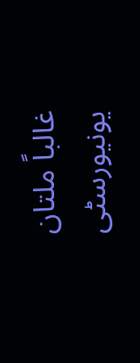غالباً ملتان یونیورسٹی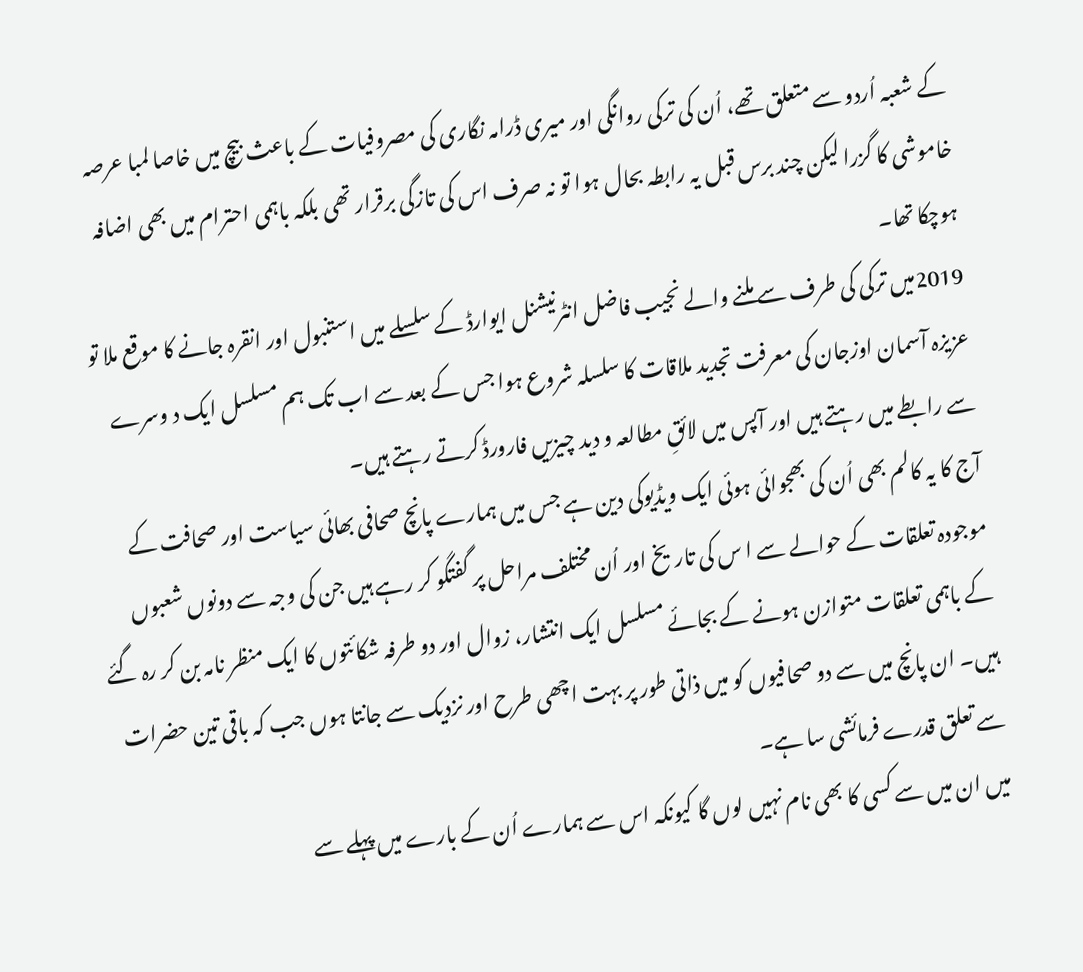کے شعبہ اُردو سے متعلق تھے، اُن کی ترکی روانگی اور میری ڈرامہ نگاری کی مصروفیات کے باعث بیچ میں خاصا لمبا عرصہ خاموشی کا گزرا لیکن چند برس قبل یہ رابطہ بحال ہوا تو نہ صرف اس کی تازگی برقرار تھی بلکہ باہمی احترام میں بھی اضافہ ہوچکا تھا۔
2019میں ترکی کی طرف سے ملنے والے نجیب فاضل انٹرنیشنل ایوارڈ کے سلسلے میں استنبول اور انقرہ جانے کا موقع ملا تو عزیزہ آسمان اوزجان کی معرفت تجدید ملاقات کا سلسلہ شروع ہوا جس کے بعد سے اب تک ہم مسلسل ایک د وسرے سے رابطے میں رہتے ہیں اور آپس میں لائقِ مطالعہ و دید چیزیں فارورڈ کرتے رہتے ہیں۔
آج کا یہ کالم بھی اُن کی بھجوائی ہوئی ایک ویڈیوکی دین ہے جس میں ہمارے پانچ صحافی بھائی سیاست اور صحافت کے موجودہ تعلقات کے حوالے سے ا س کی تاریخ اور اُن مختلف مراحل پر گفتگو کر رہے ہیں جن کی وجہ سے دونوں شعبوں کے باہمی تعلقات متوازن ہونے کے بجائے مسلسل ایک انتشار، زوال اور دو طرفہ شکائتوں کا ایک منظر نامہ بن کر رہ گئے ہیں۔ ان پانچ میں سے دو صحافیوں کو میں ذاتی طور پر بہت اچھی طرح اور نزدیک سے جانتا ہوں جب کہ باقی تین حضرات سے تعلق قدرے فرمائشی سا ہے۔
میں ان میں سے کسی کا بھی نام نہیں لوں گا کیونکہ اس سے ہمارے اُن کے بارے میں پہلے سے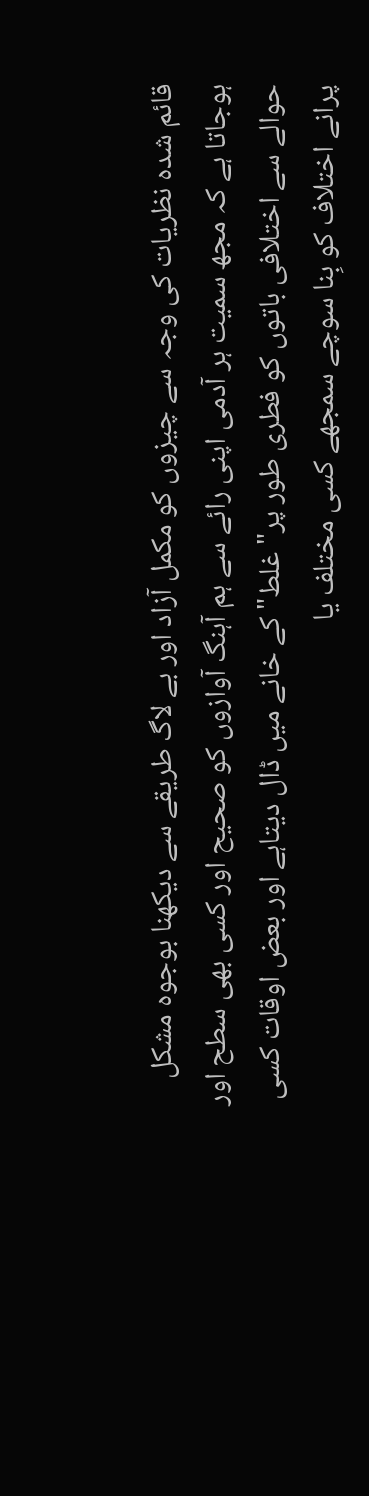قائم شدہ نظریات کی وجہ سے چیزوں کو مکمل آزاد اور بے لاگ طریقے سے دیکھنا بوجوہ مشکل ہوجاتا ہے کہ مجھ سمیت ہر آدمی اپنی رائے سے ہم آہنگ آوازوں کو صحیح اور کسی بھی سطح اور حوالے سے اختلافی باتوں کو فطری طور پر"غلط" کے خانے میں ڈال دیتاہے اور بعض اوقات کسی پرانے اختلاف کو بِنا سوچے سمجھے کسی مختلف یا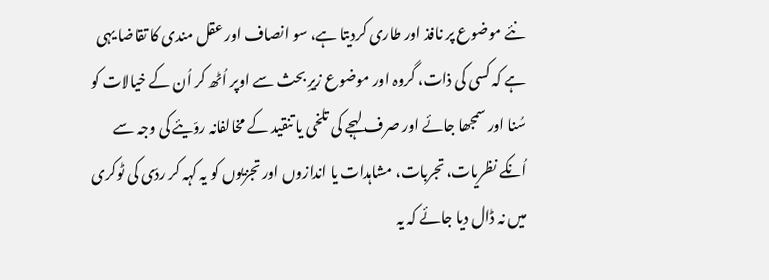نئے موضوع پر نافذ اور طاری کردیتا ہے، سو انصاف اور عقل مندی کا تقاضا یہی ہے کہ کسی کی ذات، گروہ اور موضوع زیرِ بحث سے اوپر اُٹھ کر اُن کے خیالات کو سُنا اور سمجھا جائے اور صرف لہجے کی تلخی یا تنقید کے مخالفانہ روّیئے کی وجہ سے اُنکے نظریات، تجربات، مشاہدات یا اندازوں اور تجزیوں کو یہ کہہ کر ردّی کی ٹوکری میں نہ ڈال دیا جائے کہ یہ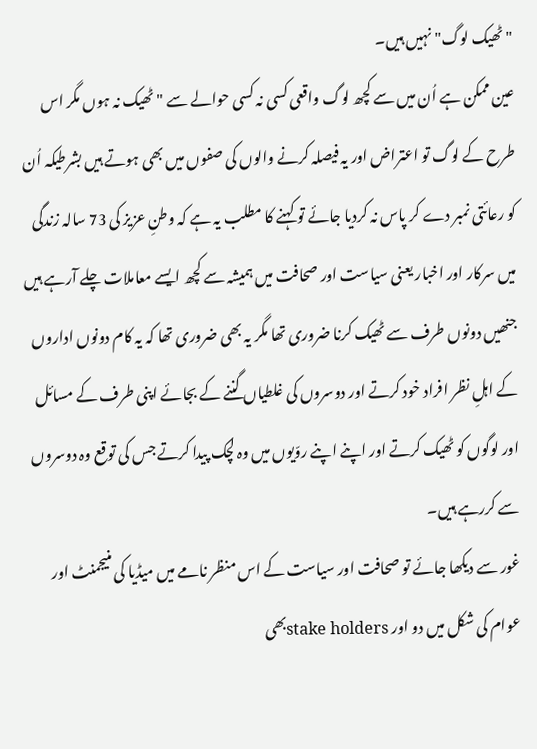"ٹھیک لوگ" نہیں ہیں۔
عین ممکن ہے اُن میں سے کچھ لوگ واقعی کسی نہ کسی حوالے سے "ٹھیک نہ ہوں مگر اس طرح کے لوگ تو اعتراض اور یہ فیصلہ کرنے والوں کی صفوں میں بھی ہوتے ہیں بشرطیکہ اُن کو رعائتی نمبر دے کر پاس نہ کردیا جائے تو کہنے کا مطلب یہ ہے کہ وطنِ عزیز کی 73 سالہ زندگی میں سرکار اور اخبار یعنی سیاست اور صحافت میں ہمیشہ سے کچھ ایسے معاملات چلے آرہے ہیں جنھیں دونوں طرف سے ٹھیک کرنا ضروری تھا مگر یہ بھی ضروری تھا کہ یہ کام دونوں اداروں کے اہلِ نظر افراد خود کرتے اور دوسروں کی غلطیاں گننے کے بجائے اپنی طرف کے مسائل اور لوگوں کو ٹھیک کرتے اور اپنے اپنے روّیوں میں وہ لچک پیدا کرتے جس کی توقع وہ دوسروں سے کررہے ہیں۔
غور سے دیکھا جائے تو صحافت اور سیاست کے اس منظر نامے میں میڈیا کی منیجمنٹ اور عوام کی شکل میں دو اور stake holdersبھی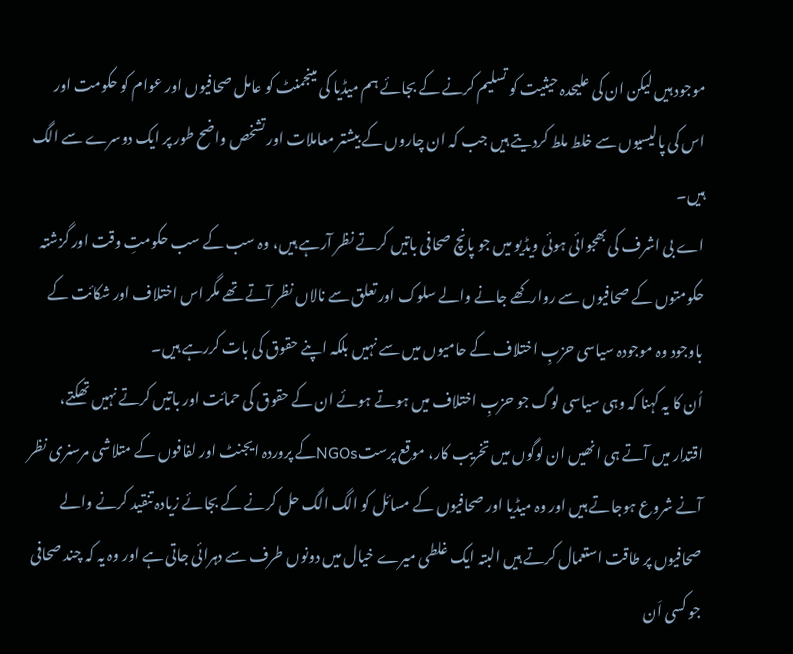موجود ہیں لیکن ان کی علیحدہ حیثیت کو تسلیم کرنے کے بجائے ہم میڈیا کی مینجمنٹ کو عامل صحافیوں اور عوام کو حکومت اور اس کی پالیسیوں سے خلط ملط کردیتے ہیں جب کہ ان چاروں کے بیشتر معاملات اور تشخص واضح طور پر ایک دوسرے سے الگ ہیں۔
اے بی اشرف کی بھجوائی ہوئی ویڈیو میں جو پانچ صحافی باتیں کرتے نظر آرہے ہیں، وہ سب کے سب حکومتِ وقت اور گزشتہ حکومتوں کے صحافیوں سے روارکھے جانے والے سلوک اور تعلق سے نالاں نظر آتے تھے مگر اس اختلاف اور شکائت کے باوجود وہ موجودہ سیاسی حزبِ اختلاف کے حامیوں میں سے نہیں بلکہ اپنے حقوق کی بات کررہے ہیں۔
اُن کا یہ کہنا کہ وہی سیاسی لوگ جو حزبِ اختلاف میں ہوتے ہوئے ان کے حقوق کی حمائت اور باتیں کرتے نہیں تھکتے، اقتدار میں آتے ہی انھیں ان لوگوں میں تخریب کار، موقع پرستNGOsکے پروردہ ایجنٹ اور لفافوں کے متلاشی مرسنری نظر آنے شروع ہوجاتے ہیں اور وہ میڈیا اور صحافیوں کے مسائل کو الگ الگ حل کرنے کے بجائے زیادہ تنقید کرنے والے صحافیوں پر طاقت استعمال کرتے ہیں البتہ ایک غلطی میرے خیال میں دونوں طرف سے دہرائی جاتی ہے اور وہ یہ کہ چند صحافی جو کسی اَن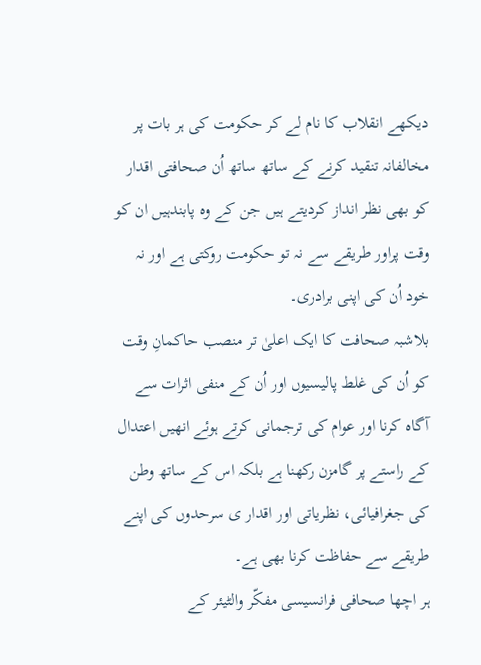دیکھے انقلاب کا نام لے کر حکومت کی ہر بات پر مخالفانہ تنقید کرنے کے ساتھ ساتھ اُن صحافتی اقدار کو بھی نظر انداز کردیتے ہیں جن کے وہ پابندہیں ان کو وقت پراور طریقے سے نہ تو حکومت روکتی ہے اور نہ خود اُن کی اپنی برادری۔
بلاشبہ صحافت کا ایک اعلیٰ تر منصب حاکمانِ وقت کو اُن کی غلط پالیسیوں اور اُن کے منفی اثرات سے آگاہ کرنا اور عوام کی ترجمانی کرتے ہوئے انھیں اعتدال کے راستے پر گامزن رکھنا ہے بلکہ اس کے ساتھ وطن کی جغرافیائی، نظریاتی اور اقدار ی سرحدوں کی اپنے طریقے سے حفاظت کرنا بھی ہے۔
ہر اچھا صحافی فرانسیسی مفکّر والٹیئر کے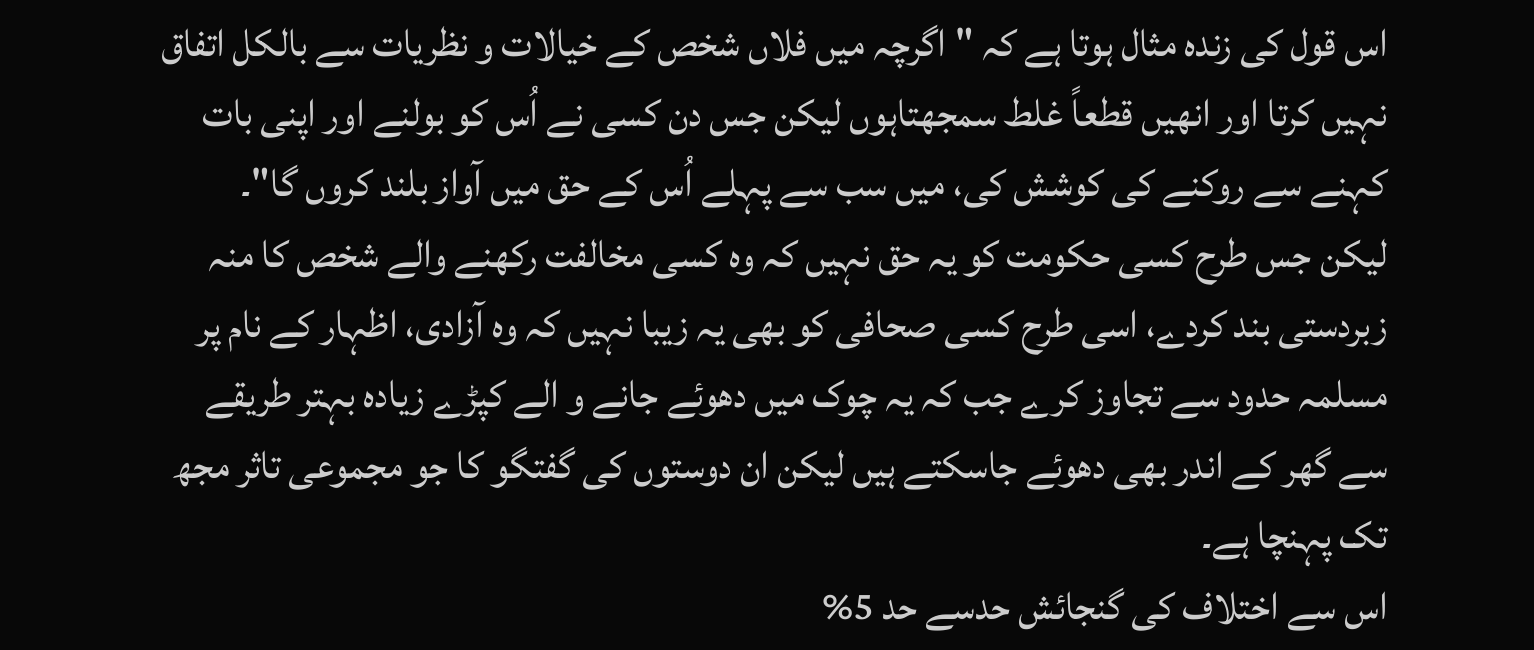اس قول کی زندہ مثال ہوتا ہے کہ "اگرچہ میں فلاں شخص کے خیالات و نظریات سے بالکل اتفاق نہیں کرتا اور انھیں قطعاً غلط سمجھتاہوں لیکن جس دن کسی نے اُس کو بولنے اور اپنی بات کہنے سے روکنے کی کوشش کی، میں سب سے پہلے اُس کے حق میں آواز بلند کروں گا"۔
لیکن جس طرح کسی حکومت کو یہ حق نہیں کہ وہ کسی مخالفت رکھنے والے شخص کا منہ زبردستی بند کردے، اسی طرح کسی صحافی کو بھی یہ زیبا نہیں کہ وہ آزادی، اظہار کے نام پر مسلمہ حدود سے تجاوز کرے جب کہ یہ چوک میں دھوئے جانے و الے کپڑے زیادہ بہتر طریقے سے گھر کے اندر بھی دھوئے جاسکتے ہیں لیکن ان دوستوں کی گفتگو کا جو مجموعی تاثر مجھ تک پہنچا ہے۔
اس سے اختلاف کی گنجائش حدسے حد 5%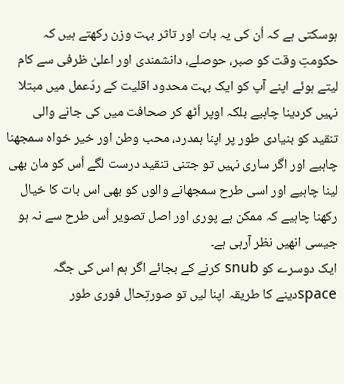ہوسکتی ہے کہ اُن کی یہ بات اور تاثر بہت وزن رکھتے ہیں کہ حکومتِ وقت کو صبر، حوصلے، دانشمندی اور اعلیٰ ظرفی سے کام لیتے ہوئے اپنے آپ کو ایک بہت محدود اقلیت کے ردّعمل میں مبتلا نہیں کردینا چاہیے بلکہ اوپر اُٹھ کر صحافت میں کی جانے والی تنقید کو بنیادی طور پر اپنا ہمدرد، محب وطن اور خیر خواہ سمجھنا چاہیے اور اگر ساری نہیں تو جتنی تنقید درست لگے اُس کو مان بھی لینا چاہیے اور اسی طرح سمجھانے والوں کو بھی اس بات کا خیال رکھنا چاہیے کہ ممکن ہے پوری اور اصل تصویر اُس طرح سے نہ ہو جیسی انھیں نظر آرہی ہے۔
ایک دوسرے کو snub کرنے کے بجائے اگر ہم اس کی جگہ spaceدینے کا طریقہ اپنا لیں تو صورتِحال فوری طور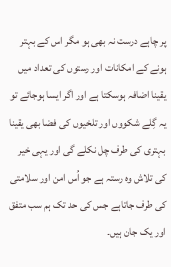پر چاہے درست نہ بھی ہو مگر اس کے بہتر ہونے کے امکانات اور رستوں کی تعداد میں یقینا اضافہ ہوسکتا ہے اور اگر ایسا ہوجائے تو یہ گِلے شکووں اور تلخیوں کی فضا بھی یقینا بہتری کی طرف چل نکلے گی اور یہی خیر کی تلاش وہ رستہ ہے جو اُس امن اور سلامتی کی طرف جاتاہے جس کی حد تک ہم سب متفق اور یک جان ہیں۔